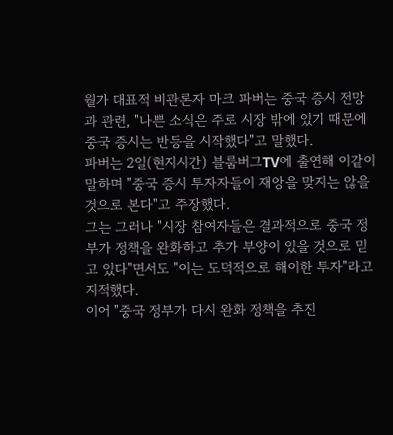월가 대표적 비관론자 마크 파버는 중국 증시 전망과 관련, "나쁜 소식은 주로 시장 밖에 있기 때문에 중국 증시는 반등을 시작했다"고 말했다.
파버는 2일(현지시간) 블룸버그TV에 출연해 이같이 말하며 "중국 증시 투자자들이 재앙을 맞지는 않을 것으로 본다"고 주장했다.
그는 그러나 "시장 참여자들은 결과적으로 중국 정부가 정책을 완화하고 추가 부양이 있을 것으로 믿고 있다"면서도 "이는 도덕적으로 해이한 투자"라고 지적했다.
이어 "중국 정부가 다시 완화 정책을 추진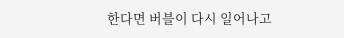한다면 버블이 다시 일어나고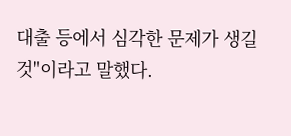대출 등에서 심각한 문제가 생길 것"이라고 말했다.